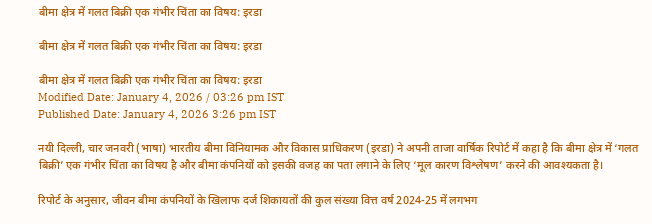बीमा क्षेत्र में गलत बिक्री एक गंभीर चिंता का विषय: इरडा

बीमा क्षेत्र में गलत बिक्री एक गंभीर चिंता का विषय: इरडा

बीमा क्षेत्र में गलत बिक्री एक गंभीर चिंता का विषय: इरडा
Modified Date: January 4, 2026 / 03:26 pm IST
Published Date: January 4, 2026 3:26 pm IST

नयी दिल्ली, चार जनवरी (भाषा) भारतीय बीमा विनियामक और विकास प्राधिकरण (इरडा) ने अपनी ताजा वार्षिक रिपोर्ट में कहा है कि बीमा क्षेत्र में ‘गलत बिक्री’ एक गंभीर चिंता का विषय है और बीमा कंपनियों को इसकी वजह का पता लगाने के लिए ‘मूल कारण विश्लेषण’ करने की आवश्यकता है।

रिपोर्ट के अनुसार, जीवन बीमा कंपनियों के खिलाफ दर्ज शिकायतों की कुल संख्या वित्त वर्ष 2024-25 में लगभग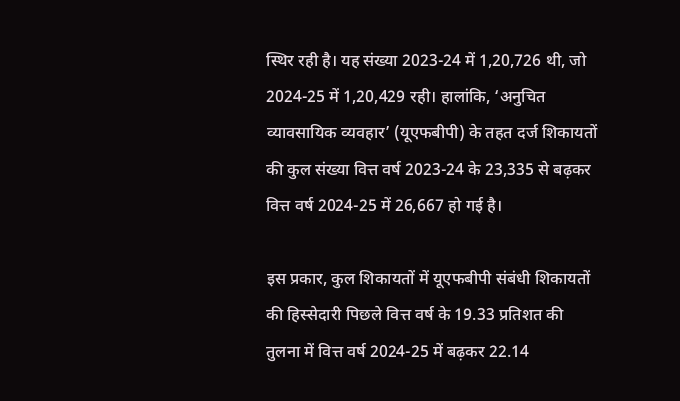स्थिर रही है। यह संख्या 2023-24 में 1,20,726 थी, जो 2024-25 में 1,20,429 रही। हालांकि, ‘अनुचित व्यावसायिक व्यवहार’ (यूएफबीपी) के तहत दर्ज शिकायतों की कुल संख्या वित्त वर्ष 2023-24 के 23,335 से बढ़कर वित्त वर्ष 2024-25 में 26,667 हो गई है।

इस प्रकार, कुल शिकायतों में यूएफबीपी संबंधी शिकायतों की हिस्सेदारी पिछले वित्त वर्ष के 19.33 प्रतिशत की तुलना में वित्त वर्ष 2024-25 में बढ़कर 22.14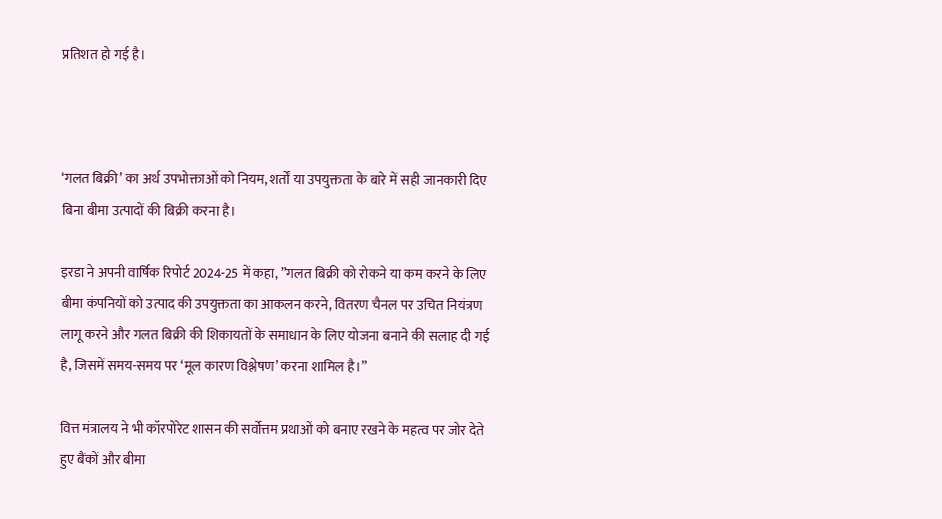प्रतिशत हो गई है।



‘गलत बिक्री’ का अर्थ उपभोक्ताओं को नियम, शर्तों या उपयुक्तता के बारे में सही जानकारी दिए बिना बीमा उत्पादों की बिक्री करना है।

इरडा ने अपनी वार्षिक रिपोर्ट 2024-25 में कहा, ”गलत बिक्री को रोकने या कम करने के लिए बीमा कंपनियों को उत्पाद की उपयुक्तता का आकलन करने, वितरण चैनल पर उचित नियंत्रण लागू करने और गलत बिक्री की शिकायतों के समाधान के लिए योजना बनाने की सलाह दी गई है, जिसमें समय-समय पर ‘मूल कारण विश्लेषण’ करना शामिल है।”

वित्त मंत्रालय ने भी कॉरपोरेट शासन की सर्वोत्तम प्रथाओं को बनाए रखने के महत्व पर जोर देते हुए बैंकों और बीमा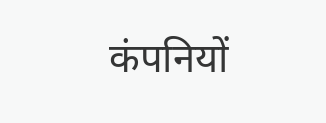कंपनियों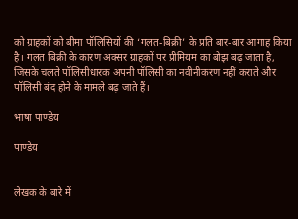को ग्राहकों को बीमा पॉलिसियों की ‘गलत-बिक्री’ के प्रति बार-बार आगाह किया है। गलत बिक्री के कारण अक्सर ग्राहकों पर प्रीमियम का बोझ बढ़ जाता है, जिसके चलते पॉलिसीधारक अपनी पॉलिसी का नवीनीकरण नहीं कराते और पॉलिसी बंद होने के मामले बढ़ जाते हैं।

भाषा पाण्डेय

पाण्डेय


लेखक के बारे में